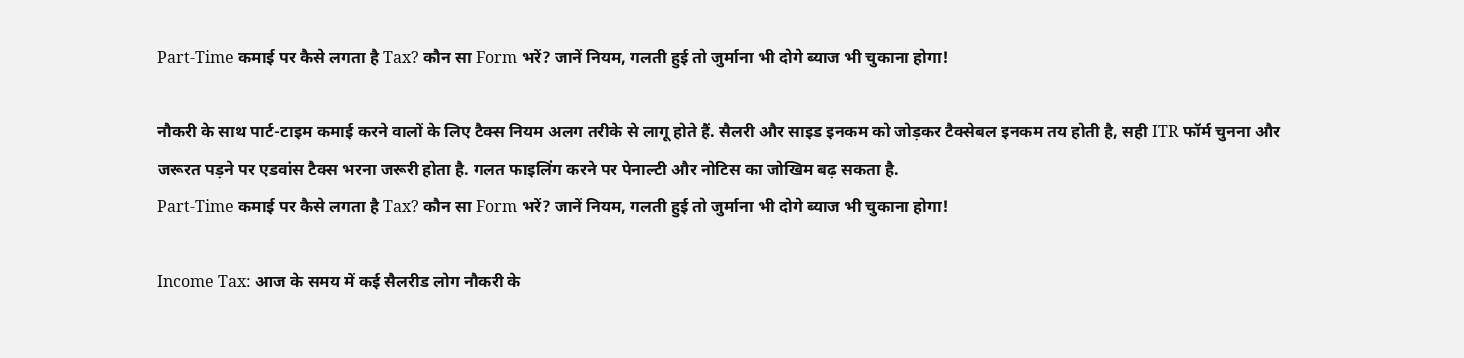Part-Time कमाई पर कैसे लगता है Tax? कौन सा Form भरें? जानें नियम, गलती हुई तो जुर्माना भी दोगे ब्याज भी चुकाना होगा!

नौकरी के साथ पार्ट-टाइम कमाई करने वालों के लिए टैक्स नियम अलग तरीके से लागू होते हैं. सैलरी और साइड इनकम को जोड़कर टैक्सेबल इनकम तय होती है, सही ITR फॉर्म चुनना और जरूरत पड़ने पर एडवांस टैक्स भरना जरूरी होता है. गलत फाइलिंग करने पर पेनाल्टी और नोटिस का जोखिम बढ़ सकता है.
Part-Time कमाई पर कैसे लगता है Tax? कौन सा Form भरें? जानें नियम, गलती हुई तो जुर्माना भी दोगे ब्याज भी चुकाना होगा!

Income Tax: आज के समय में कई सैलरीड लोग नौकरी के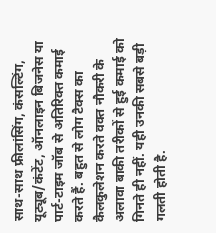साथ-साथ फ्रीलांसिंग, कंसल्टिंग, यूट्यूब/कंटेंट, ऑनलाइन बिजनेस या पार्ट-टाइम जॉब से अतिरिक्त कमाई करते हैं. बहुत से लोग टैक्स का कैलकुलेशन करते वक्त नौकरी के अलावा बाकी तरीकों से हुई कमाई को गिनते ही नहीं. यही उनकी सबसे बड़ी गलती होती है.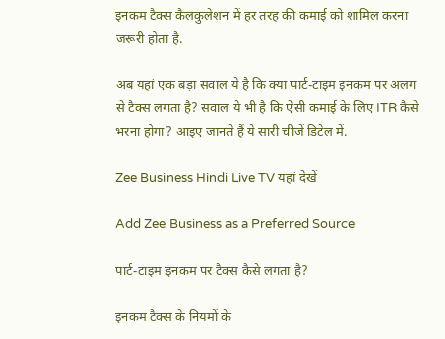इनकम टैक्स कैलकुलेशन में हर तरह की कमाई को शामिल करना जरूरी होता है.

अब यहां एक बड़ा सवाल ये है कि क्या पार्ट-टाइम इनकम पर अलग से टैक्स लगता है? सवाल ये भी है कि ऐसी कमाई के लिए ITR कैसे भरना होगा? आइए जानते हैं ये सारी चीजें डिटेल में.

Zee Business Hindi Live TV यहां देखें

Add Zee Business as a Preferred Source

पार्ट-टाइम इनकम पर टैक्स कैसे लगता है?

इनकम टैक्स के नियमों के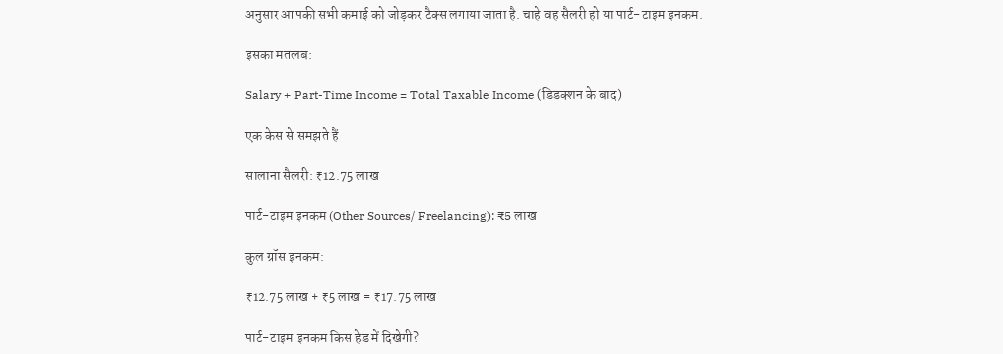अनुसार आपकी सभी कमाई को जोड़कर टैक्स लगाया जाता है. चाहे वह सैलरी हो या पार्ट-टाइम इनकम.

इसका मतलब:

Salary + Part-Time Income = Total Taxable Income (डिडक्शन के बाद)

एक केस से समझते हैं

सालाना सैलरी: ₹12.75 लाख

पार्ट-टाइम इनकम (Other Sources/ Freelancing): ₹5 लाख

कुल ग्रॉस इनकम:

₹12.75 लाख + ₹5 लाख = ₹17.75 लाख

पार्ट-टाइम इनकम किस हेड में दिखेगी?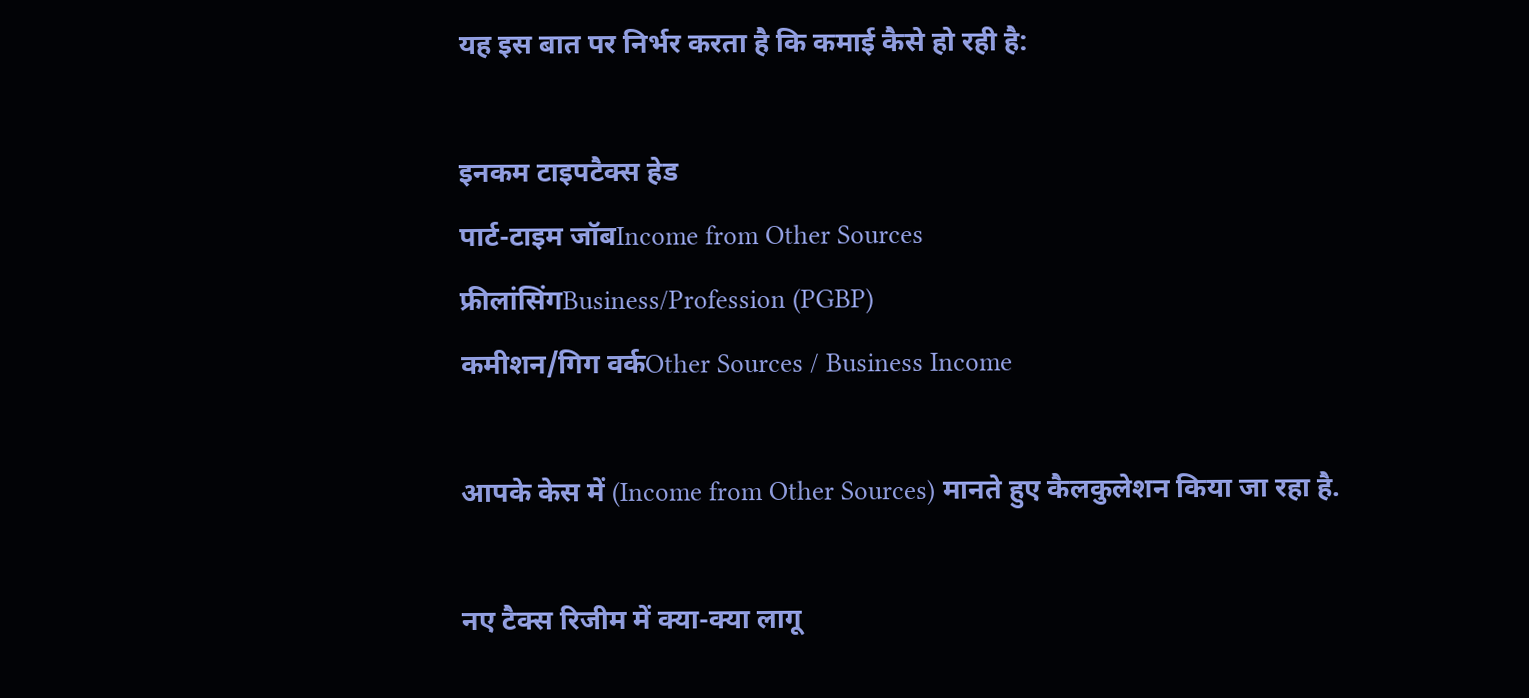यह इस बात पर निर्भर करता है कि कमाई कैसे हो रही है:

इनकम टाइपटैक्स हेड
पार्ट-टाइम जॉबIncome from Other Sources
फ्रीलांसिंगBusiness/Profession (PGBP)
कमीशन/गिग वर्कOther Sources / Business Income

आपके केस में (Income from Other Sources) मानते हुए कैलकुलेशन किया जा रहा है.

नए टैक्स रिजीम में क्या-क्या लागू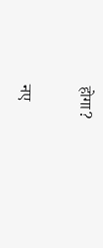होगा?

नए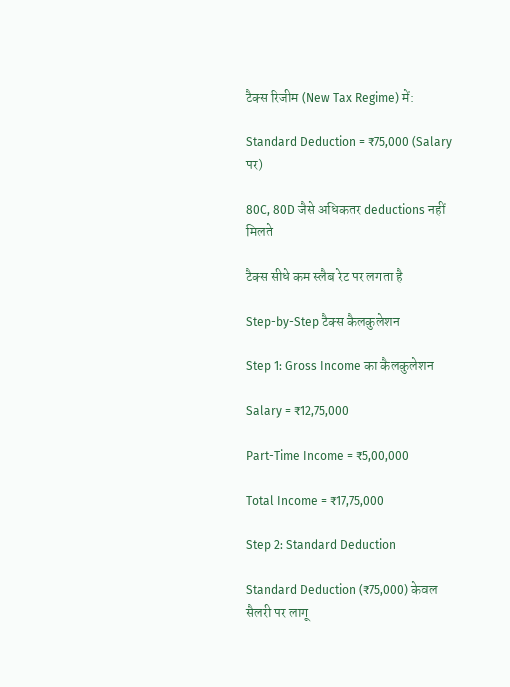टैक्स रिजीम (New Tax Regime) में:

Standard Deduction = ₹75,000 (Salary पर)

80C, 80D जैसे अधिकतर deductions नहीं मिलते

टैक्स सीधे कम स्लैब रेट पर लगता है

Step-by-Step टैक्स कैलकुलेशन

Step 1: Gross Income का कैलकुलेशन

Salary = ₹12,75,000

Part-Time Income = ₹5,00,000

Total Income = ₹17,75,000

Step 2: Standard Deduction

Standard Deduction (₹75,000) केवल सैलरी पर लागू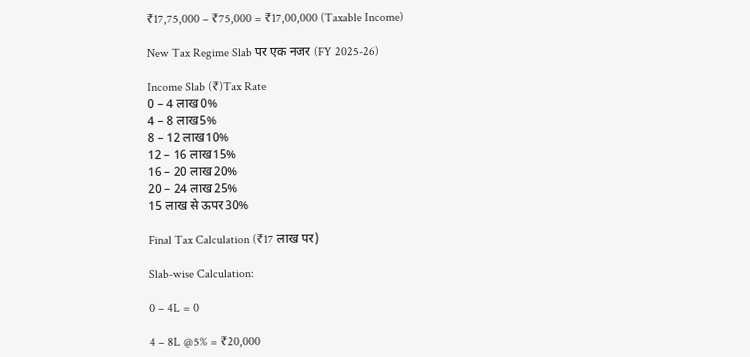₹17,75,000 – ₹75,000 = ₹17,00,000 (Taxable Income)

New Tax Regime Slab पर एक नजर (FY 2025-26)

Income Slab (₹)Tax Rate
0 – 4 लाख0%
4 – 8 लाख5%
8 – 12 लाख10%
12 – 16 लाख15%
16 – 20 लाख20%
20 – 24 लाख25%
15 लाख से ऊपर30%

Final Tax Calculation (₹17 लाख पर)

Slab-wise Calculation:

0 – 4L = 0

4 – 8L @5% = ₹20,000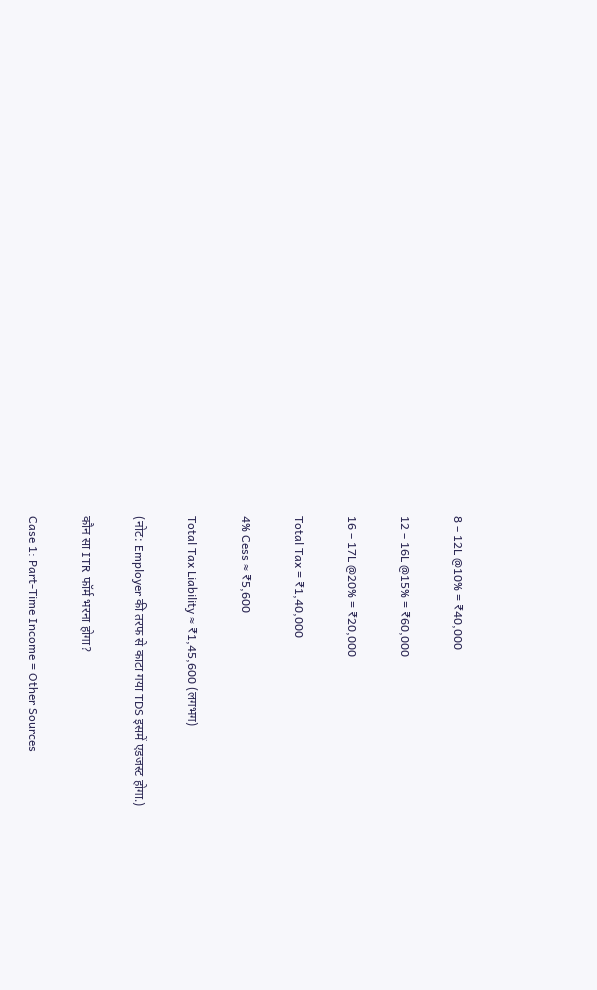8 – 12L @10% = ₹40,000

12 – 16L @15% = ₹60,000

16 – 17L @20% = ₹20,000

Total Tax = ₹1,40,000

4% Cess ≈ ₹5,600

Total Tax Liability ≈ ₹1,45,600 (लगभग)

(नोट: Employer की तरफ से काटा गया TDS इसमें एडजस्ट होगा.)

कौन सा ITR फॉर्म भरना होगा?

Case 1: Part-Time Income = Other Sources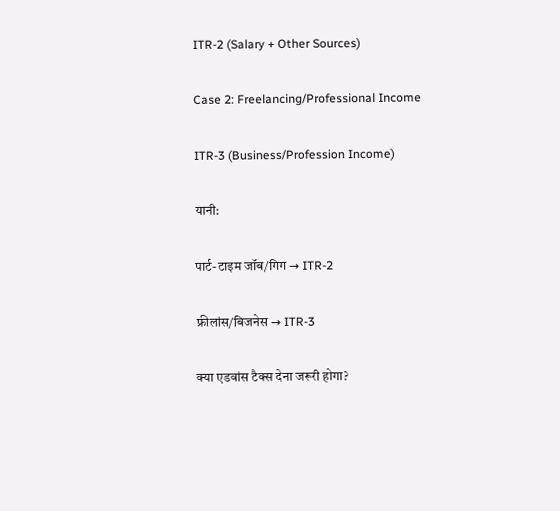ITR-2 (Salary + Other Sources)

Case 2: Freelancing/Professional Income

ITR-3 (Business/Profession Income)

यानी:

पार्ट-टाइम जॉब/गिग → ITR-2

फ्रीलांस/बिजनेस → ITR-3

क्या एडवांस टैक्स देना जरूरी होगा?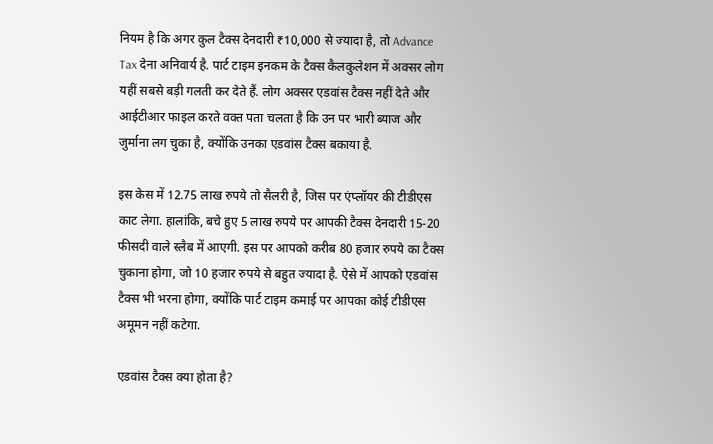नियम है कि अगर कुल टैक्स देनदारी ₹10,000 से ज्यादा है, तो Advance Tax देना अनिवार्य है. पार्ट टाइम इनकम के टैक्स कैलकुलेशन में अक्सर लोग यहीं सबसे बड़ी गलती कर देते हैं. लोग अक्सर एडवांस टैक्स नहीं देते और आईटीआर फाइल करते वक्त पता चलता है कि उन पर भारी ब्याज और जुर्माना लग चुका है, क्योंकि उनका एडवांस टैक्स बकाया है.

इस केस में 12.75 लाख रुपये तो सैलरी है, जिस पर एंप्लॉयर की टीडीएस काट लेगा. हालांकि, बचे हुए 5 लाख रुपये पर आपकी टैक्स देनदारी 15-20 फीसदी वाले स्लैब में आएगी. इस पर आपको करीब 80 हजार रुपये का टैक्स चुकाना होगा, जो 10 हजार रुपये से बहुत ज्यादा है. ऐसे में आपको एडवांस टैक्स भी भरना होगा, क्योंकि पार्ट टाइम कमाई पर आपका कोई टीडीएस अमूमन नहीं कटेगा.

एडवांस टैक्स क्या होता है?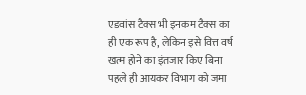एडवांस टैक्स भी इनकम टैक्स का ही एक रूप है, लेकिन इसे वित्त वर्ष खत्म होने का इंतजार किए बिना पहले ही आयकर विभाग को जमा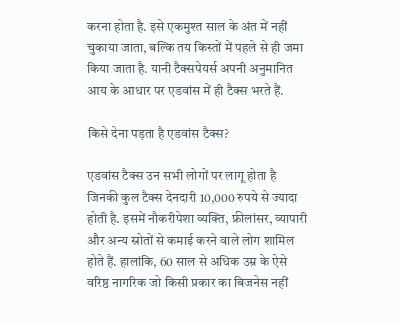करना होता है. इसे एकमुश्त साल के अंत में नहीं चुकाया जाता, बल्कि तय किस्तों में पहले से ही जमा किया जाता है. यानी टैक्सपेयर्स अपनी अनुमानित आय के आधार पर एडवांस में ही टैक्स भरते हैं.

किसे देना पड़ता है एडवांस टैक्स?

एडवांस टैक्स उन सभी लोगों पर लागू होता है जिनकी कुल टैक्स देनदारी 10,000 रुपये से ज्यादा होती है. इसमें नौकरीपेशा व्यक्ति, फ्रीलांसर, व्यापारी और अन्य स्रोतों से कमाई करने वाले लोग शामिल होते हैं. हालांकि, 60 साल से अधिक उम्र के ऐसे वरिष्ठ नागरिक जो किसी प्रकार का बिजनेस नहीं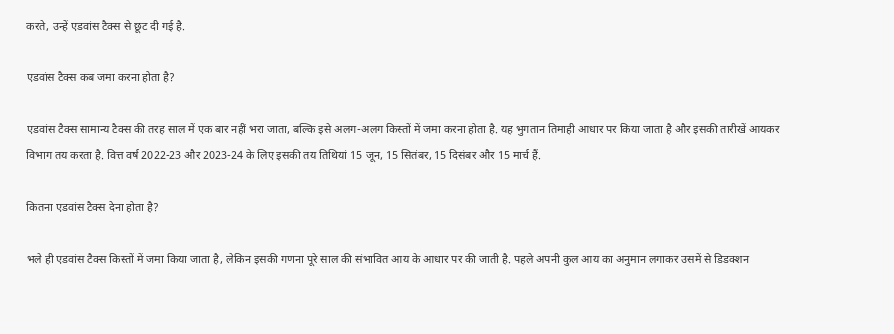करते, उन्हें एडवांस टैक्स से छूट दी गई है.

एडवांस टैक्स कब जमा करना होता है?

एडवांस टैक्स सामान्य टैक्स की तरह साल में एक बार नहीं भरा जाता, बल्कि इसे अलग-अलग किस्तों में जमा करना होता है. यह भुगतान तिमाही आधार पर किया जाता है और इसकी तारीखें आयकर विभाग तय करता है. वित्त वर्ष 2022-23 और 2023-24 के लिए इसकी तय तिथियां 15 जून, 15 सितंबर, 15 दिसंबर और 15 मार्च हैं.

कितना एडवांस टैक्स देना होता है?

भले ही एडवांस टैक्स किस्तों में जमा किया जाता है, लेकिन इसकी गणना पूरे साल की संभावित आय के आधार पर की जाती है. पहले अपनी कुल आय का अनुमान लगाकर उसमें से डिडक्शन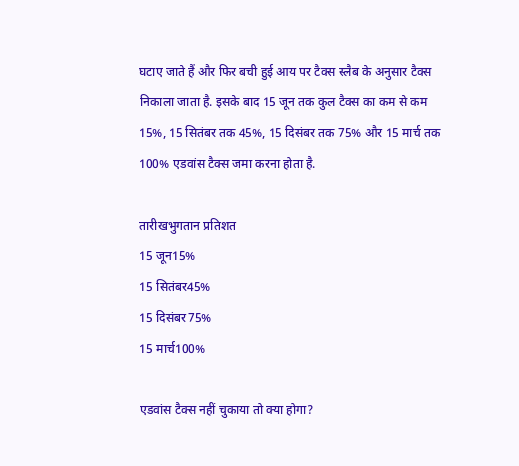घटाए जाते हैं और फिर बची हुई आय पर टैक्स स्लैब के अनुसार टैक्स निकाला जाता है. इसके बाद 15 जून तक कुल टैक्स का कम से कम 15%, 15 सितंबर तक 45%, 15 दिसंबर तक 75% और 15 मार्च तक 100% एडवांस टैक्स जमा करना होता है.

तारीखभुगतान प्रतिशत
15 जून15%
15 सितंबर45%
15 दिसंबर75%
15 मार्च100%

एडवांस टैक्स नहीं चुकाया तो क्या होगा?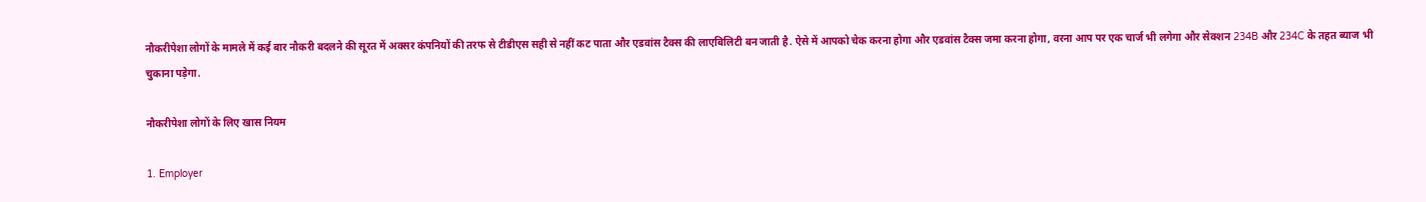नौकरीपेशा लोगों के मामले में कई बार नौकरी बदलने की सूरत में अक्सर कंपनियों की तरफ से टीडीएस सही से नहीं कट पाता और एडवांस टैक्स की लाएबिलिटी बन जाती है. ऐसे में आपको चेक करना होगा और एडवांस टैक्स जमा करना होगा, वरना आप पर एक चार्ज भी लगेगा और सेक्शन 234B और 234C के तहत ब्याज भी चुकाना पड़ेगा.

नौकरीपेशा लोगों के लिए खास नियम

1. Employer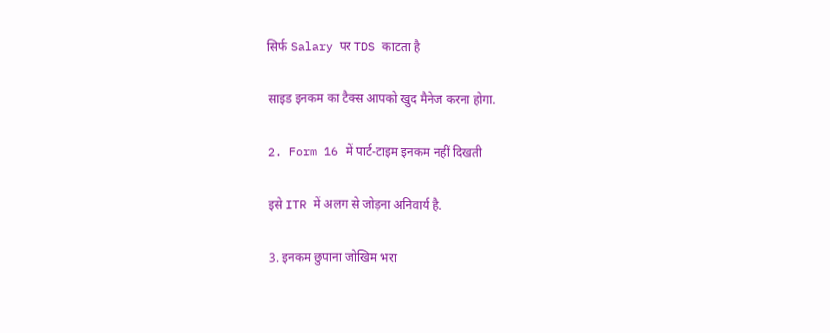सिर्फ Salary पर TDS काटता है

साइड इनकम का टैक्स आपको खुद मैनेज करना होगा.

2. Form 16 में पार्ट-टाइम इनकम नहीं दिखती

इसे ITR में अलग से जोड़ना अनिवार्य है.

3. इनकम छुपाना जोखिम भरा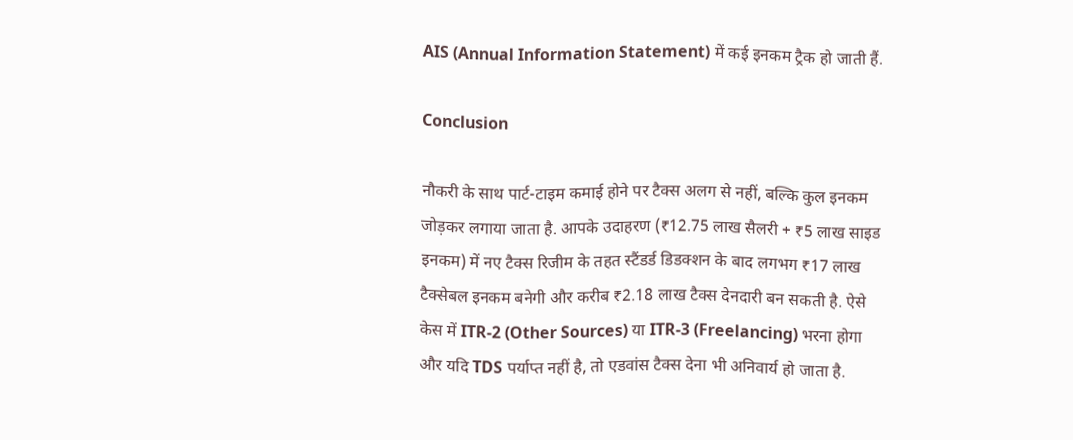AIS (Annual Information Statement) में कई इनकम ट्रैक हो जाती हैं.

Conclusion

नौकरी के साथ पार्ट-टाइम कमाई होने पर टैक्स अलग से नहीं, बल्कि कुल इनकम जोड़कर लगाया जाता है. आपके उदाहरण (₹12.75 लाख सैलरी + ₹5 लाख साइड इनकम) में नए टैक्स रिजीम के तहत स्टैंडर्ड डिडक्शन के बाद लगभग ₹17 लाख टैक्सेबल इनकम बनेगी और करीब ₹2.18 लाख टैक्स देनदारी बन सकती है. ऐसे केस में ITR-2 (Other Sources) या ITR-3 (Freelancing) भरना होगा और यदि TDS पर्याप्त नहीं है, तो एडवांस टैक्स देना भी अनिवार्य हो जाता है.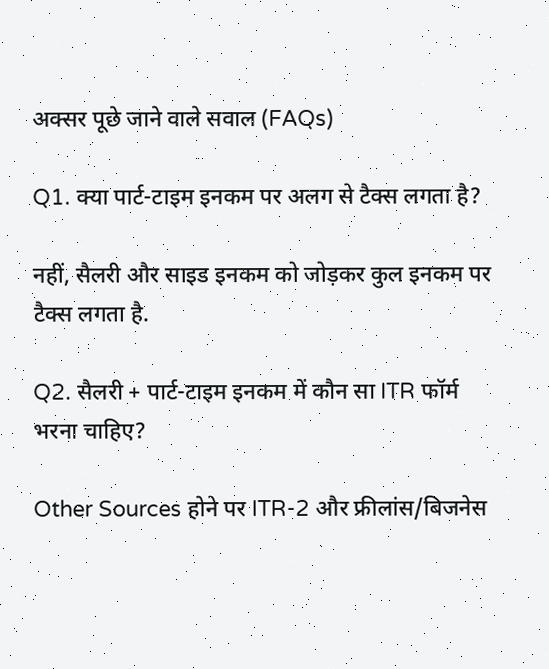अक्सर पूछे जाने वाले सवाल (FAQs)

Q1. क्या पार्ट-टाइम इनकम पर अलग से टैक्स लगता है?

नहीं, सैलरी और साइड इनकम को जोड़कर कुल इनकम पर टैक्स लगता है.

Q2. सैलरी + पार्ट-टाइम इनकम में कौन सा ITR फॉर्म भरना चाहिए?

Other Sources होने पर ITR-2 और फ्रीलांस/बिजनेस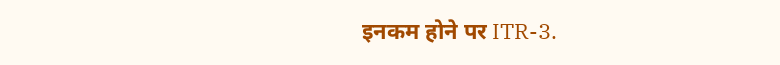इनकम होने पर ITR-3.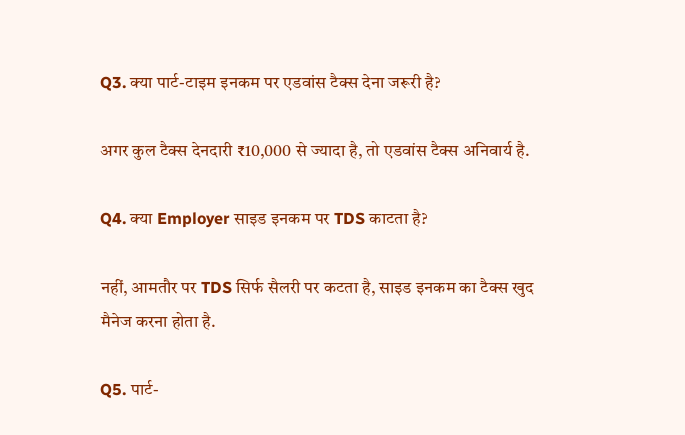Q3. क्या पार्ट-टाइम इनकम पर एडवांस टैक्स देना जरूरी है?

अगर कुल टैक्स देनदारी ₹10,000 से ज्यादा है, तो एडवांस टैक्स अनिवार्य है.

Q4. क्या Employer साइड इनकम पर TDS काटता है?

नहीं, आमतौर पर TDS सिर्फ सैलरी पर कटता है, साइड इनकम का टैक्स खुद मैनेज करना होता है.

Q5. पार्ट-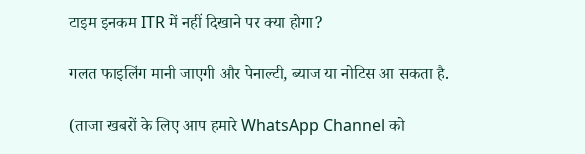टाइम इनकम ITR में नहीं दिखाने पर क्या होगा?

गलत फाइलिंग मानी जाएगी और पेनाल्टी, ब्याज या नोटिस आ सकता है.

(ताजा खबरों के लिए आप हमारे WhatsApp Channel को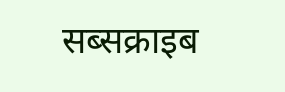सब्सक्राइब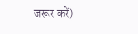जरूर करें)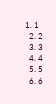1. 1
  2. 2
  3. 3
  4. 4
  5. 5
  6. 6